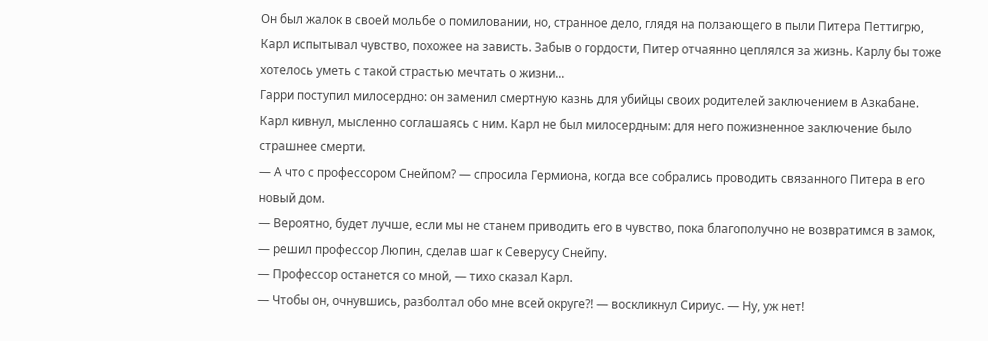Он был жалок в своей мольбе о помиловании, но, странное дело, глядя на ползающего в пыли Питера Петтигрю, Карл испытывал чувство, похожее на зависть. Забыв о гордости, Питер отчаянно цеплялся за жизнь. Карлу бы тоже хотелось уметь с такой страстью мечтать о жизни...
Гарри поступил милосердно: он заменил смертную казнь для убийцы своих родителей заключением в Азкабане. Карл кивнул, мысленно соглашаясь с ним. Карл не был милосердным: для него пожизненное заключение было страшнее смерти.
— А что с профессором Снейпом? — спросила Гермиона, когда все собрались проводить связанного Питера в его новый дом.
— Вероятно, будет лучше, если мы не станем приводить его в чувство, пока благополучно не возвратимся в замок, — решил профессор Люпин, сделав шаг к Северусу Снейпу.
— Профессор останется со мной, — тихо сказал Карл.
— Чтобы он, очнувшись, разболтал обо мне всей округе?! — воскликнул Сириус. — Ну, уж нет!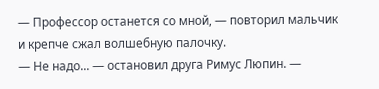— Профессор останется со мной, — повторил мальчик и крепче сжал волшебную палочку.
— Не надо... — остановил друга Римус Люпин. —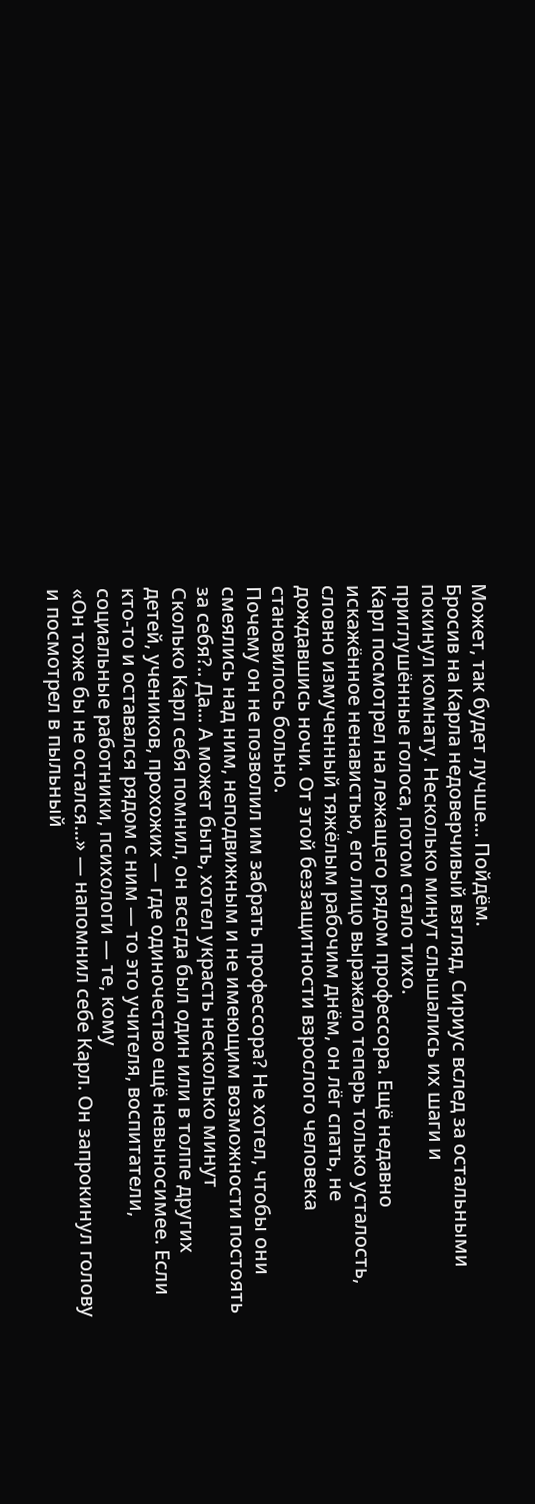Может, так будет лучше... Пойдём.
Бросив на Карла недоверчивый взгляд, Сириус вслед за остальными покинул комнату. Несколько минут слышались их шаги и приглушённые голоса, потом стало тихо.
Карл посмотрел на лежащего рядом профессора. Ещё недавно искажённое ненавистью, его лицо выражало теперь только усталость, словно измученный тяжёлым рабочим днём, он лёг спать, не дождавшись ночи. От этой беззащитности взрослого человека становилось больно.
Почему он не позволил им забрать профессора? Не хотел, чтобы они смеялись над ним, неподвижным и не имеющим возможности постоять за себя?.. Да... А может быть, хотел украсть несколько минут
Сколько Карл себя помнил, он всегда был один или в толпе других детей, учеников, прохожих — где одиночество ещё невыносимее. Если кто-то и оставался рядом с ним — то это учителя, воспитатели, социальные работники, психологи — те, кому
«Он тоже бы не остался...» — напомнил себе Карл. Он запрокинул голову и посмотрел в пыльный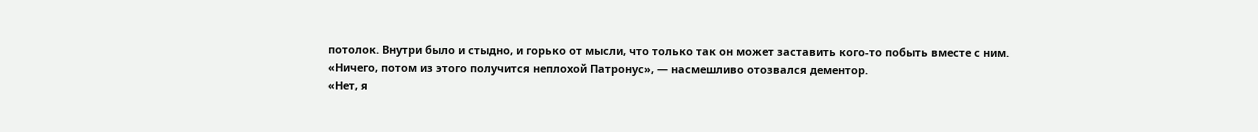потолок. Внутри было и стыдно, и горько от мысли, что только так он может заставить кого-то побыть вместе с ним.
«Ничего, потом из этого получится неплохой Патронус», — насмешливо отозвался дементор.
«Нет, я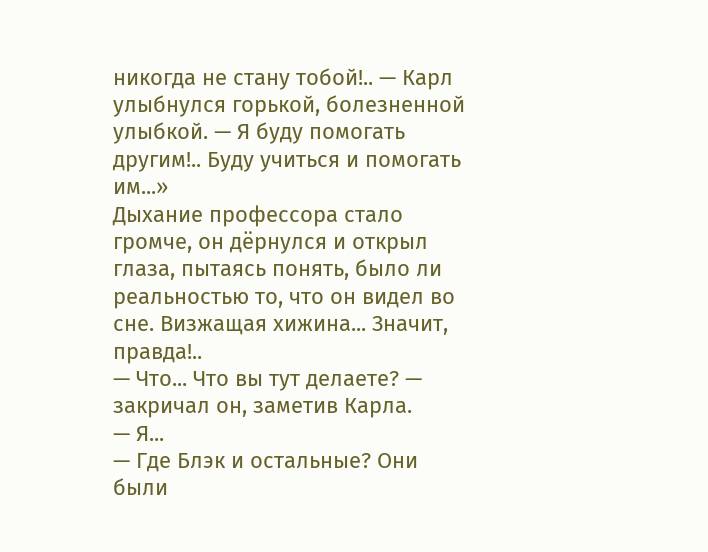никогда не стану тобой!.. — Карл улыбнулся горькой, болезненной улыбкой. — Я буду помогать другим!.. Буду учиться и помогать им...»
Дыхание профессора стало громче, он дёрнулся и открыл глаза, пытаясь понять, было ли реальностью то, что он видел во сне. Визжащая хижина... Значит, правда!..
— Что... Что вы тут делаете? — закричал он, заметив Карла.
— Я...
— Где Блэк и остальные? Они были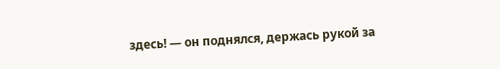здесь! — он поднялся, держась рукой за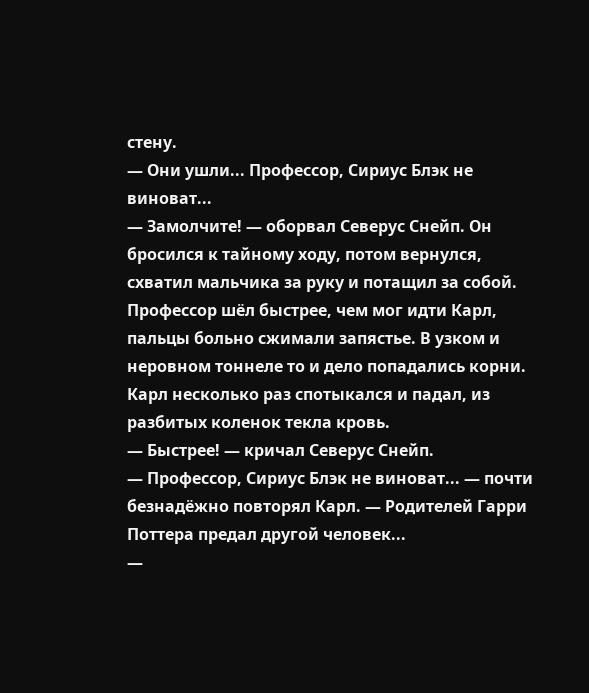стену.
— Они ушли... Профессор, Сириус Блэк не виноват...
— Замолчите! — оборвал Северус Снейп. Он бросился к тайному ходу, потом вернулся, схватил мальчика за руку и потащил за собой.
Профессор шёл быстрее, чем мог идти Карл, пальцы больно сжимали запястье. В узком и неровном тоннеле то и дело попадались корни. Карл несколько раз спотыкался и падал, из разбитых коленок текла кровь.
— Быстрее! — кричал Северус Снейп.
— Профессор, Сириус Блэк не виноват... — почти безнадёжно повторял Карл. — Родителей Гарри Поттера предал другой человек...
—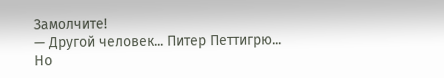Замолчите!
— Другой человек... Питер Петтигрю...
Но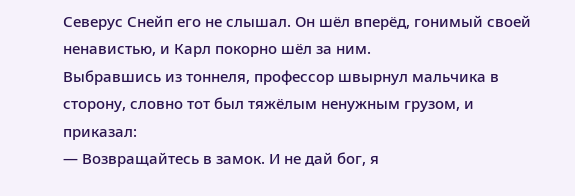Северус Снейп его не слышал. Он шёл вперёд, гонимый своей ненавистью, и Карл покорно шёл за ним.
Выбравшись из тоннеля, профессор швырнул мальчика в сторону, словно тот был тяжёлым ненужным грузом, и приказал:
— Возвращайтесь в замок. И не дай бог, я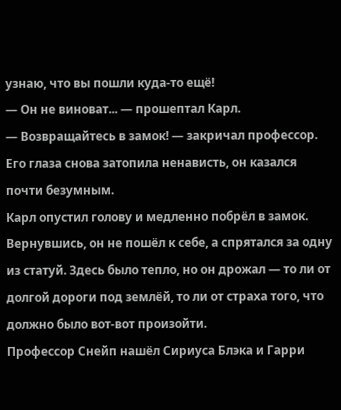узнаю, что вы пошли куда-то ещё!
— Он не виноват... — прошептал Карл.
— Возвращайтесь в замок! — закричал профессор. Его глаза снова затопила ненависть, он казался почти безумным.
Карл опустил голову и медленно побрёл в замок.
Вернувшись, он не пошёл к себе, а спрятался за одну из статуй. Здесь было тепло, но он дрожал — то ли от долгой дороги под землёй, то ли от страха того, что должно было вот-вот произойти.
Профессор Снейп нашёл Сириуса Блэка и Гарри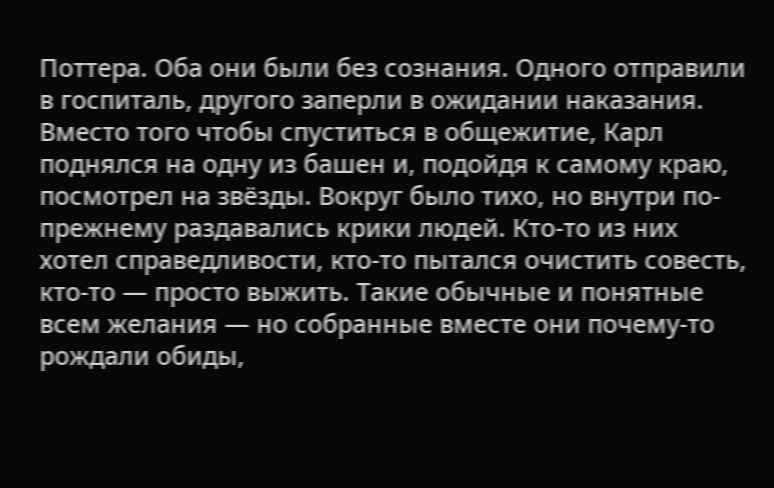Поттера. Оба они были без сознания. Одного отправили в госпиталь, другого заперли в ожидании наказания.
Вместо того чтобы спуститься в общежитие, Карл поднялся на одну из башен и, подойдя к самому краю, посмотрел на звёзды. Вокруг было тихо, но внутри по-прежнему раздавались крики людей. Кто-то из них хотел справедливости, кто-то пытался очистить совесть, кто-то — просто выжить. Такие обычные и понятные всем желания — но собранные вместе они почему-то рождали обиды,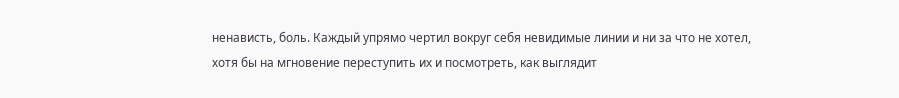ненависть, боль. Каждый упрямо чертил вокруг себя невидимые линии и ни за что не хотел, хотя бы на мгновение переступить их и посмотреть, как выглядит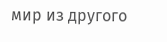мир из другого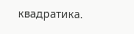квадратика.